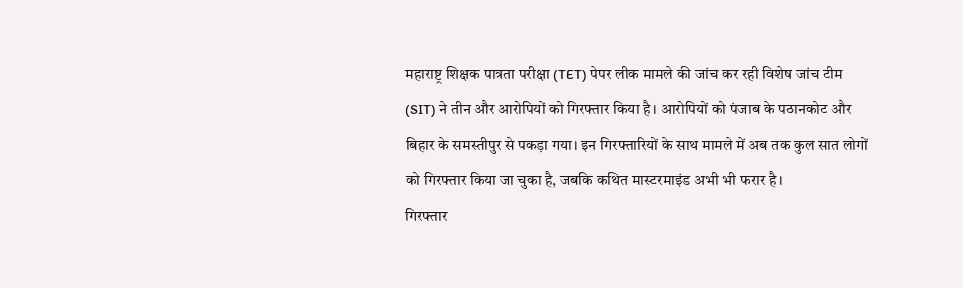महाराष्ट्र शिक्षक पात्रता परीक्षा (TET) पेपर लीक मामले की जांच कर रही विशेष जांच टीम (SIT) ने तीन और आरोपियों को गिरफ्तार किया है। आरोपियों को पंजाब के पठानकोट और बिहार के समस्तीपुर से पकड़ा गया। इन गिरफ्तारियों के साथ मामले में अब तक कुल सात लोगों को गिरफ्तार किया जा चुका है, जबकि कथित मास्टरमाइंड अभी भी फरार है।
गिरफ्तार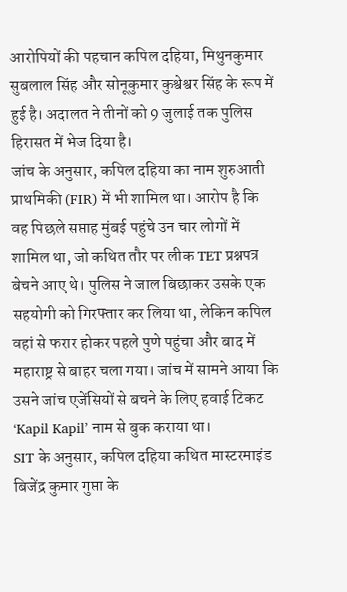आरोपियों की पहचान कपिल दहिया, मिथुनकुमार सुबलाल सिंह और सोनूकुमार कुश्वेश्वर सिंह के रूप में हुई है। अदालत ने तीनों को 9 जुलाई तक पुलिस हिरासत में भेज दिया है।
जांच के अनुसार, कपिल दहिया का नाम शुरुआती प्राथमिकी (FIR) में भी शामिल था। आरोप है कि वह पिछले सप्ताह मुंबई पहुंचे उन चार लोगों में शामिल था, जो कथित तौर पर लीक TET प्रश्नपत्र बेचने आए थे। पुलिस ने जाल बिछाकर उसके एक सहयोगी को गिरफ्तार कर लिया था, लेकिन कपिल वहां से फरार होकर पहले पुणे पहुंचा और बाद में महाराष्ट्र से बाहर चला गया। जांच में सामने आया कि उसने जांच एजेंसियों से बचने के लिए हवाई टिकट ‘Kapil Kapil’ नाम से बुक कराया था।
SIT के अनुसार, कपिल दहिया कथित मास्टरमाइंड बिजेंद्र कुमार गुप्ता के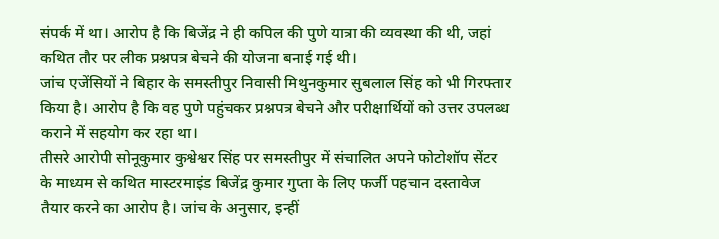संपर्क में था। आरोप है कि बिजेंद्र ने ही कपिल की पुणे यात्रा की व्यवस्था की थी, जहां कथित तौर पर लीक प्रश्नपत्र बेचने की योजना बनाई गई थी।
जांच एजेंसियों ने बिहार के समस्तीपुर निवासी मिथुनकुमार सुबलाल सिंह को भी गिरफ्तार किया है। आरोप है कि वह पुणे पहुंचकर प्रश्नपत्र बेचने और परीक्षार्थियों को उत्तर उपलब्ध कराने में सहयोग कर रहा था।
तीसरे आरोपी सोनूकुमार कुश्वेश्वर सिंह पर समस्तीपुर में संचालित अपने फोटोशॉप सेंटर के माध्यम से कथित मास्टरमाइंड बिजेंद्र कुमार गुप्ता के लिए फर्जी पहचान दस्तावेज तैयार करने का आरोप है। जांच के अनुसार, इन्हीं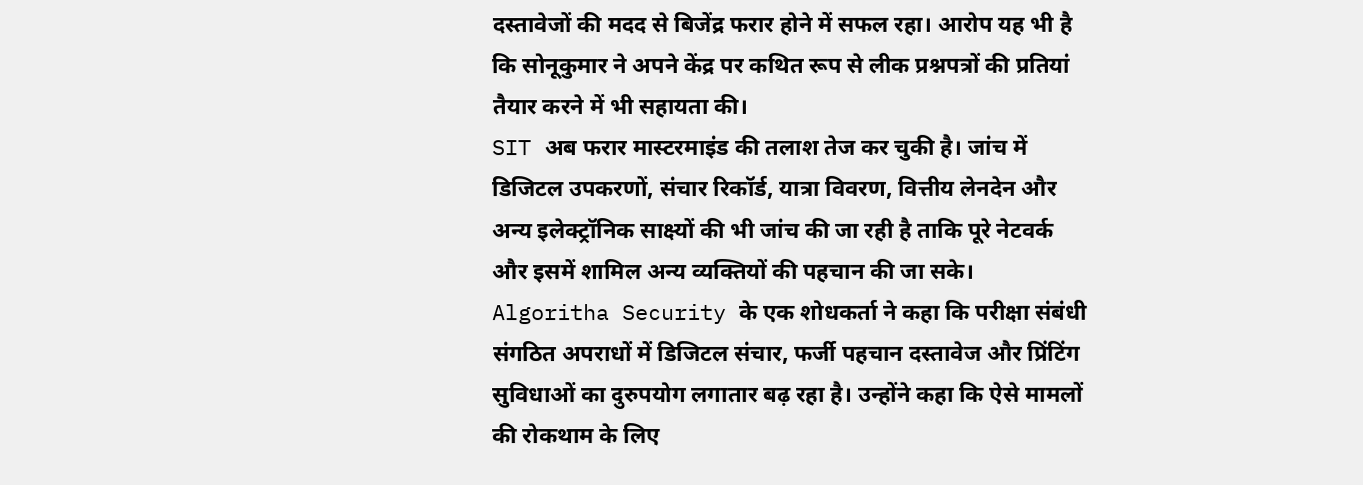दस्तावेजों की मदद से बिजेंद्र फरार होने में सफल रहा। आरोप यह भी है कि सोनूकुमार ने अपने केंद्र पर कथित रूप से लीक प्रश्नपत्रों की प्रतियां तैयार करने में भी सहायता की।
SIT अब फरार मास्टरमाइंड की तलाश तेज कर चुकी है। जांच में डिजिटल उपकरणों, संचार रिकॉर्ड, यात्रा विवरण, वित्तीय लेनदेन और अन्य इलेक्ट्रॉनिक साक्ष्यों की भी जांच की जा रही है ताकि पूरे नेटवर्क और इसमें शामिल अन्य व्यक्तियों की पहचान की जा सके।
Algoritha Security के एक शोधकर्ता ने कहा कि परीक्षा संबंधी संगठित अपराधों में डिजिटल संचार, फर्जी पहचान दस्तावेज और प्रिंटिंग सुविधाओं का दुरुपयोग लगातार बढ़ रहा है। उन्होंने कहा कि ऐसे मामलों की रोकथाम के लिए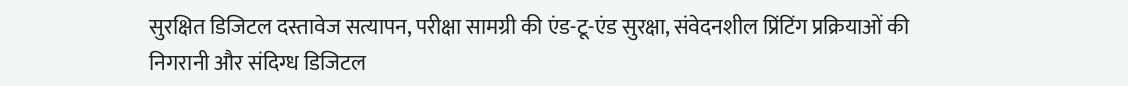सुरक्षित डिजिटल दस्तावेज सत्यापन, परीक्षा सामग्री की एंड-टू-एंड सुरक्षा, संवेदनशील प्रिंटिंग प्रक्रियाओं की निगरानी और संदिग्ध डिजिटल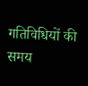गतिविधियों की समय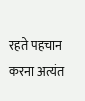रहते पहचान करना अत्यंत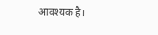आवश्यक है।